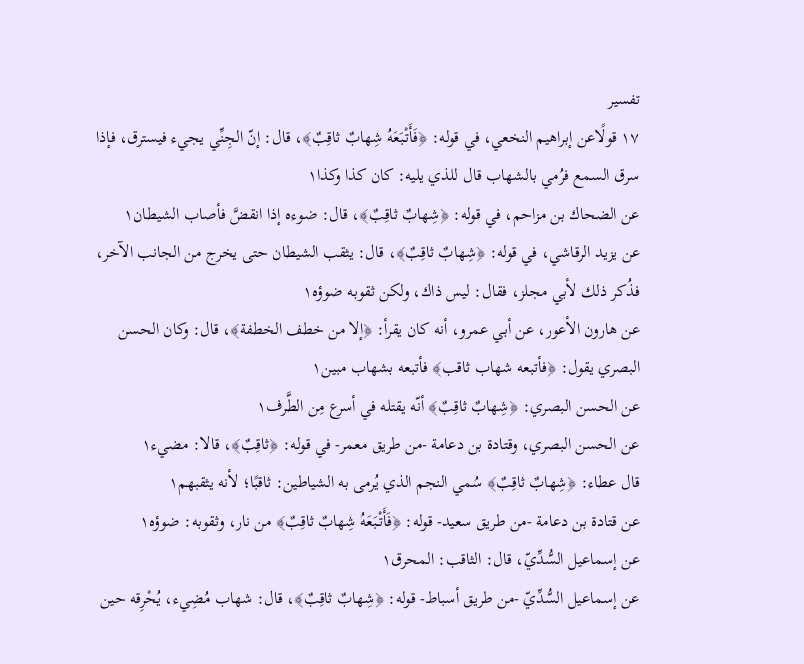تفسير
١٧ قولًاعن إبراهيم النخعي، في قوله: ﴿فَأَتْبَعَهُ شِهابٌ ثاقِبٌ﴾، قال: إنّ الجِنِّي يجيء فيسترق، فإذا سرق السمع فرُمي بالشهاب قال للذي يليه: كان كذا وكذا١
عن الضحاك بن مزاحم، في قوله: ﴿شِهابٌ ثاقِبٌ﴾، قال: ضوءه إذا انقضَّ فأصاب الشيطان١
عن يزيد الرقاشي، في قوله: ﴿شِهابٌ ثاقِبٌ﴾، قال: يثقب الشيطان حتى يخرج من الجانب الآخر، فذُكر ذلك لأبي مجلز، فقال: ليس ذاك، ولكن ثقوبه ضوؤه١
عن هارون الأعور، عن أبي عمرو، أنه كان يقرأ: ﴿إلا من خطف الخطفة﴾، قال: وكان الحسن البصري يقول: ﴿فأتبعه شهاب ثاقب﴾ فأتبعه بشهاب مبين١
عن الحسن البصري: ﴿شِهابٌ ثاقِبٌ﴾ أنّه يقتله في أسرع مِن الطَّرف١
عن الحسن البصري، وقتادة بن دعامة -من طريق معمر- في قوله: ﴿ثاقِبٌ﴾، قالا: مضيء١
قال عطاء: ﴿شِهابٌ ثاقِبٌ﴾ سُمي النجم الذي يُرمى به الشياطين: ثاقبًا؛ لأنه يثقبهم١
عن قتادة بن دعامة -من طريق سعيد- قوله: ﴿فَأَتْبَعَهُ شِهابٌ ثاقِبٌ﴾ من نار، وثقوبه: ضوؤه١
عن إسماعيل السُّدِّيّ، قال: الثاقب: المحرق١
عن إسماعيل السُّدِّيّ -من طريق أسباط- قوله: ﴿شِهابٌ ثاقِبٌ﴾، قال: شهاب مُضِيء، يُحْرِقه حين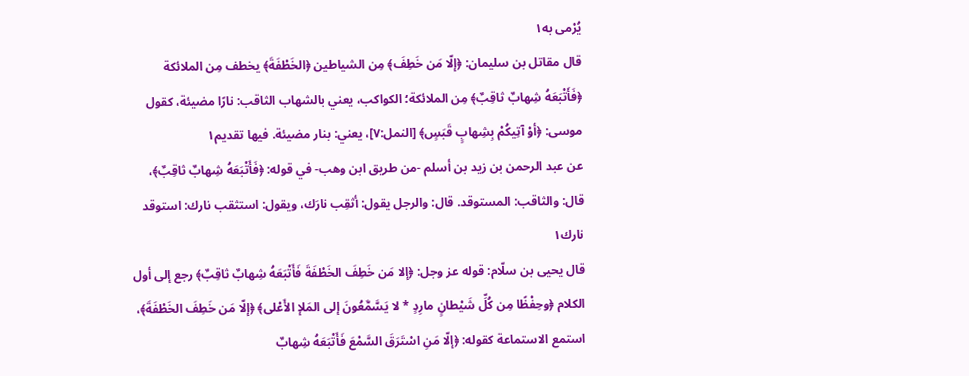يُرْمى به١
قال مقاتل بن سليمان: ﴿إلّا مَن خَطِفَ﴾ مِن الشياطين ﴿الخَطْفَةَ﴾ يخطف مِن الملائكة ﴿فَأَتْبَعَهُ شِهابٌ ثاقِبٌ﴾ مِن الملائكة؛ الكواكب، يعني بالشهاب الثاقب: نارًا مضيئة، كقول موسى: ﴿أوْ آتِيكُمْ بِشِهابٍ قَبَسٍ﴾ [النمل:٧]، يعني: بنار مضيئة. فيها تقديم١
عن عبد الرحمن بن زيد بن أسلم -من طريق ابن وهب- في قوله: ﴿فَأَتْبَعَهُ شِهابٌ ثاقِبٌ﴾، قال: والثاقب: المستوقد. قال: والرجل يقول: أثقِب نارَك، ويقول: استثقب نارك: استوقد نارك١
قال يحيى بن سلّام: قوله عز وجل: ﴿إلا مَن خَطِفَ الخَطْفَةَ فَأَتْبَعَهُ شِهابٌ ثاقِبٌ﴾ رجع إلى أول الكلام ﴿وحِفْظًا مِن كُلِّ شَيْطانٍ مارِدٍ * لا يَسَّمَّعُونَ إلى المَلإ الأَعْلى﴾ ﴿إلّا مَن خَطِفَ الخَطْفَةَ﴾، استمع الاستماعة كقوله: ﴿إلّا مَنِ اسْتَرَقَ السَّمْعَ فَأَتْبَعَهُ شِهابٌ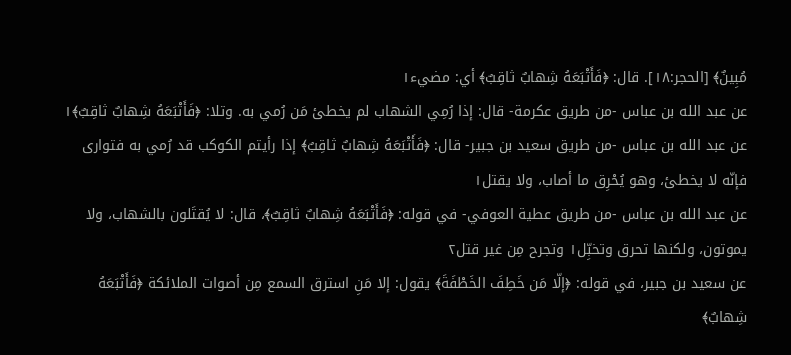مُبِينٌ﴾ [الحجر:١٨]. قال: ﴿فَأَتْبَعَهُ شِهابٌ ثاقِبٌ﴾ أي: مضيء١
عن عبد الله بن عباس -من طريق عكرمة- قال: إذا رُمِي الشهاب لم يخطئ مَن رُمي به. وتلا: ﴿فَأَتْبَعَهُ شِهابٌ ثاقِبٌ﴾١
عن عبد الله بن عباس -من طريق سعيد بن جبير- قال: ﴿فَأَتْبَعَهُ شِهابٌ ثاقِبٌ﴾ إذا رأيتم الكوكب قد رُمي به فتوارى فإنّه لا يخطئ، وهو يُحْرِق ما أصاب، ولا يقتل١
عن عبد الله بن عباس -من طريق عطية العوفي- في قوله: ﴿فَأَتْبَعَهُ شِهابٌ ثاقِبٌ﴾، قال: لا يُقتَلون بالشهاب، ولا يموتون، ولكنها تحرق وتخبِّل١ وتجرح مِن غير قتل٢
عن سعيد بن جبير، في قوله: ﴿إلّا مَن خَطِفَ الخَطْفَةَ﴾ يقول: إلا مَنِ استرق السمع مِن أصوات الملائكة ﴿فَأَتْبَعَهُ شِهابٌ﴾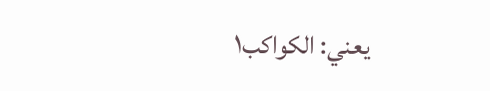يعني: الكواكب١